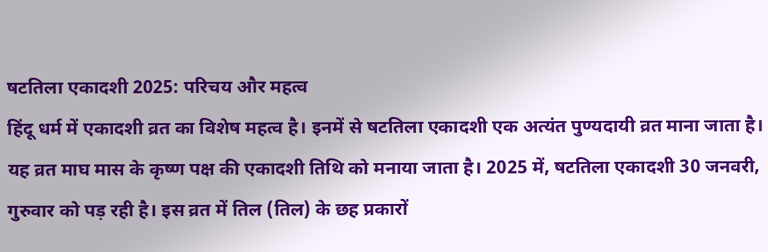षटतिला एकादशी 2025: परिचय और महत्व
हिंदू धर्म में एकादशी व्रत का विशेष महत्व है। इनमें से षटतिला एकादशी एक अत्यंत पुण्यदायी व्रत माना जाता है। यह व्रत माघ मास के कृष्ण पक्ष की एकादशी तिथि को मनाया जाता है। 2025 में, षटतिला एकादशी 30 जनवरी, गुरुवार को पड़ रही है। इस व्रत में तिल (तिल) के छह प्रकारों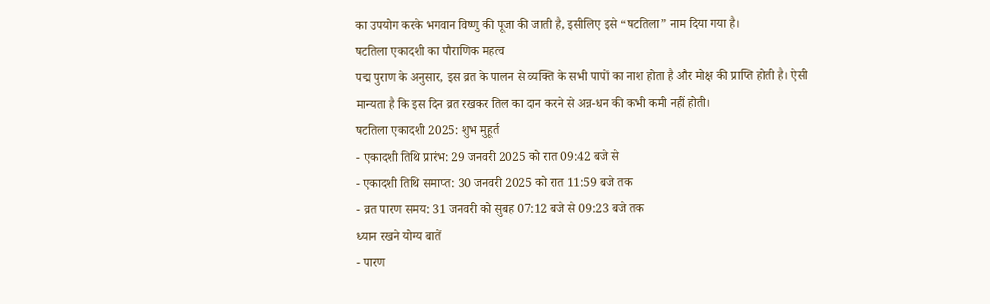का उपयोग करके भगवान विष्णु की पूजा की जाती है, इसीलिए इसे “षटतिला” नाम दिया गया है।
षटतिला एकादशी का पौराणिक महत्व
पद्म पुराण के अनुसार, इस व्रत के पालन से व्यक्ति के सभी पापों का नाश होता है और मोक्ष की प्राप्ति होती है। ऐसी मान्यता है कि इस दिन व्रत रखकर तिल का दान करने से अन्न-धन की कभी कमी नहीं होती।
षटतिला एकादशी 2025: शुभ मुहूर्त
- एकादशी तिथि प्रारंभ: 29 जनवरी 2025 को रात 09:42 बजे से
- एकादशी तिथि समाप्त: 30 जनवरी 2025 को रात 11:59 बजे तक
- व्रत पारण समय: 31 जनवरी को सुबह 07:12 बजे से 09:23 बजे तक
ध्यान रखने योग्य बातें
- पारण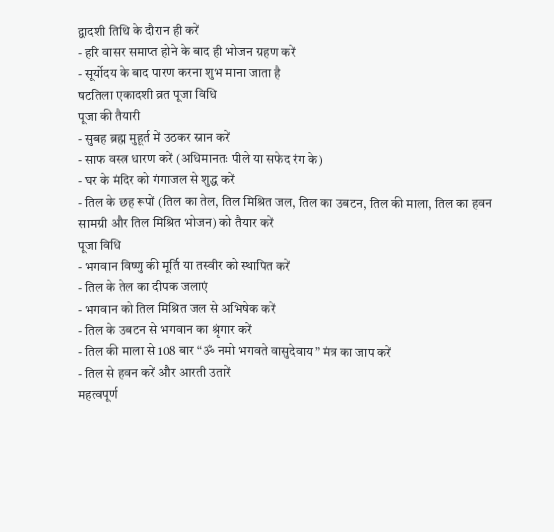द्वादशी तिथि के दौरान ही करें
- हरि वासर समाप्त होने के बाद ही भोजन ग्रहण करें
- सूर्योदय के बाद पारण करना शुभ माना जाता है
षटतिला एकादशी व्रत पूजा विधि
पूजा की तैयारी
- सुबह ब्रह्म मुहूर्त में उठकर स्नान करें
- साफ वस्त्र धारण करें (अधिमानतः पीले या सफेद रंग के)
- घर के मंदिर को गंगाजल से शुद्ध करें
- तिल के छह रूपों (तिल का तेल, तिल मिश्रित जल, तिल का उबटन, तिल की माला, तिल का हवन सामग्री और तिल मिश्रित भोजन) को तैयार करें
पूजा विधि
- भगवान विष्णु की मूर्ति या तस्वीर को स्थापित करें
- तिल के तेल का दीपक जलाएं
- भगवान को तिल मिश्रित जल से अभिषेक करें
- तिल के उबटन से भगवान का श्रृंगार करें
- तिल की माला से 108 बार “ॐ नमो भगवते वासुदेवाय” मंत्र का जाप करें
- तिल से हवन करें और आरती उतारें
महत्वपूर्ण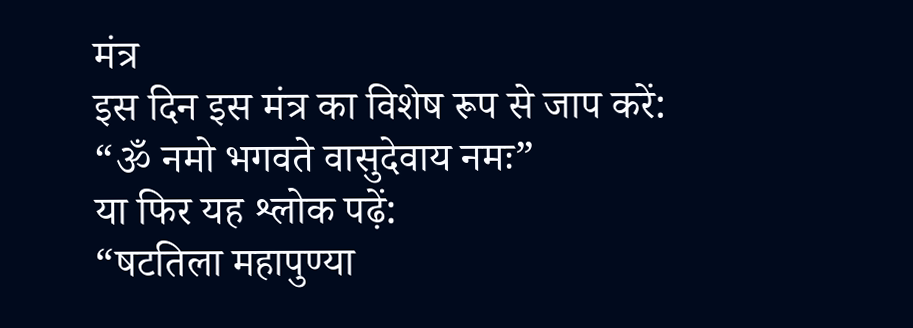मंत्र
इस दिन इस मंत्र का विशेष रूप से जाप करें:
“ॐ नमो भगवते वासुदेवाय नमः”
या फिर यह श्लोक पढ़ें:
“षटतिला महापुण्या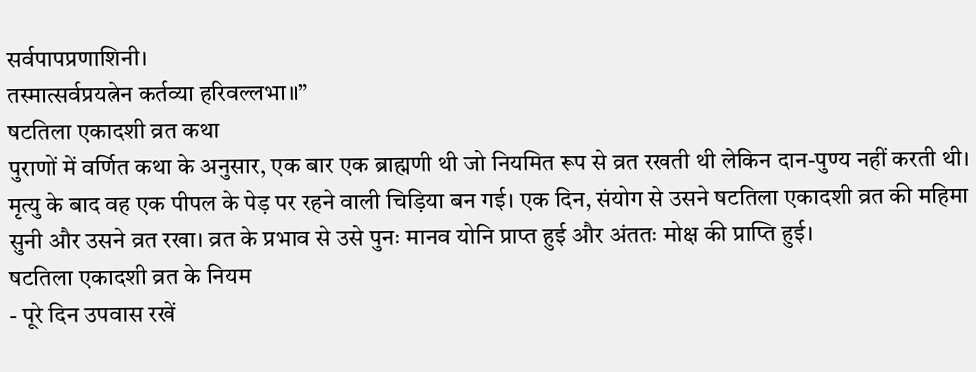सर्वपापप्रणाशिनी।
तस्मात्सर्वप्रयत्नेन कर्तव्या हरिवल्लभा॥”
षटतिला एकादशी व्रत कथा
पुराणों में वर्णित कथा के अनुसार, एक बार एक ब्राह्मणी थी जो नियमित रूप से व्रत रखती थी लेकिन दान-पुण्य नहीं करती थी। मृत्यु के बाद वह एक पीपल के पेड़ पर रहने वाली चिड़िया बन गई। एक दिन, संयोग से उसने षटतिला एकादशी व्रत की महिमा सुनी और उसने व्रत रखा। व्रत के प्रभाव से उसे पुनः मानव योनि प्राप्त हुई और अंततः मोक्ष की प्राप्ति हुई।
षटतिला एकादशी व्रत के नियम
- पूरे दिन उपवास रखें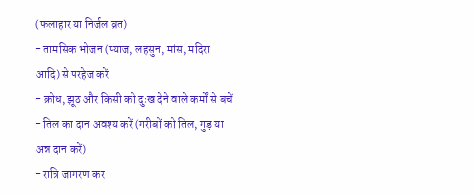(फलाहार या निर्जल व्रत)
- तामसिक भोजन (प्याज, लहसुन, मांस, मदिरा आदि) से परहेज करें
- क्रोध, झूठ और किसी को दुःख देने वाले कर्मों से बचें
- तिल का दान अवश्य करें (गरीबों को तिल, गुड़ या अन्न दान करें)
- रात्रि जागरण कर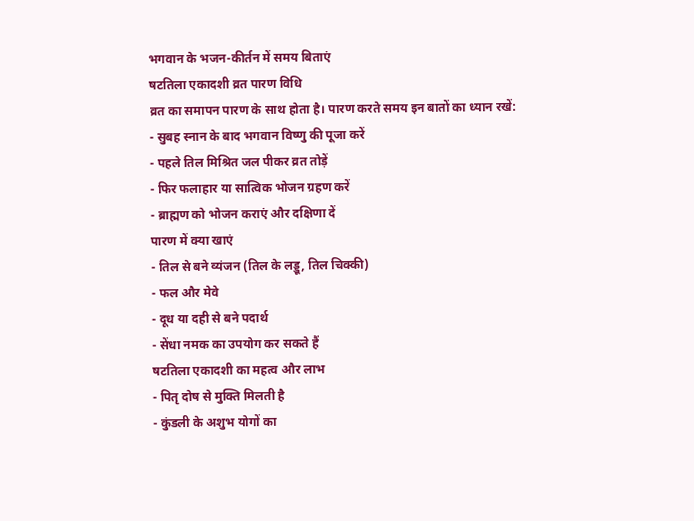भगवान के भजन-कीर्तन में समय बिताएं
षटतिला एकादशी व्रत पारण विधि
व्रत का समापन पारण के साथ होता है। पारण करते समय इन बातों का ध्यान रखें:
- सुबह स्नान के बाद भगवान विष्णु की पूजा करें
- पहले तिल मिश्रित जल पीकर व्रत तोड़ें
- फिर फलाहार या सात्विक भोजन ग्रहण करें
- ब्राह्मण को भोजन कराएं और दक्षिणा दें
पारण में क्या खाएं
- तिल से बने व्यंजन (तिल के लड्डू, तिल चिक्की)
- फल और मेवे
- दूध या दही से बने पदार्थ
- सेंधा नमक का उपयोग कर सकते हैं
षटतिला एकादशी का महत्व और लाभ
- पितृ दोष से मुक्ति मिलती है
- कुंडली के अशुभ योगों का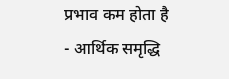प्रभाव कम होता है
- आर्थिक समृद्धि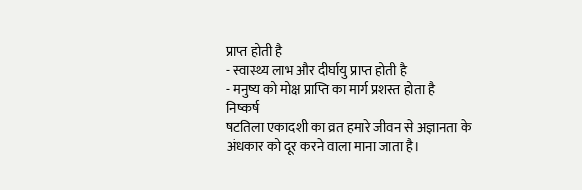प्राप्त होती है
- स्वास्थ्य लाभ और दीर्घायु प्राप्त होती है
- मनुष्य को मोक्ष प्राप्ति का मार्ग प्रशस्त होता है
निष्कर्ष
षटतिला एकादशी का व्रत हमारे जीवन से अज्ञानता के अंधकार को दूर करने वाला माना जाता है।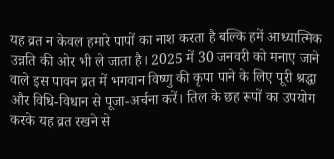यह व्रत न केवल हमारे पापों का नाश करता है बल्कि हमें आध्यात्मिक उन्नति की ओर भी ले जाता है। 2025 में 30 जनवरी को मनाए जाने वाले इस पावन व्रत में भगवान विष्णु की कृपा पाने के लिए पूरी श्रद्धा और विधि-विधान से पूजा-अर्चना करें। तिल के छह रूपों का उपयोग करके यह व्रत रखने से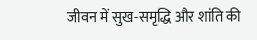जीवन में सुख-समृद्धि और शांति की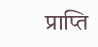प्राप्ति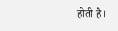होती है।